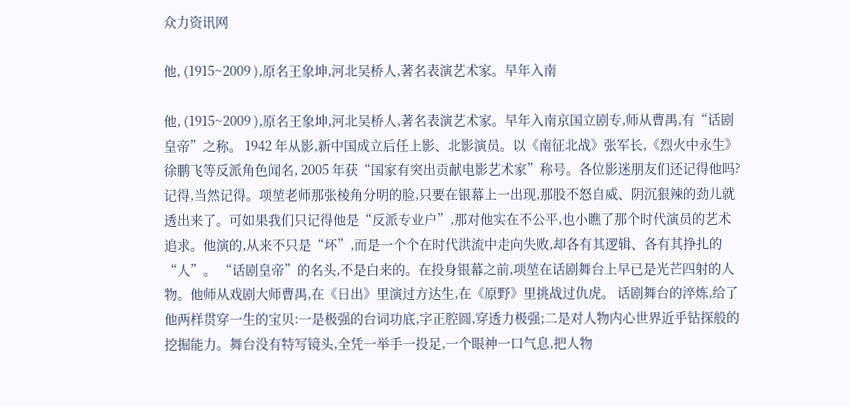众力资讯网

他, (1915~2009 ),原名王象坤,河北吴桥人,著名表演艺术家。早年入南

他, (1915~2009 ),原名王象坤,河北吴桥人,著名表演艺术家。早年入南京国立剧专,师从曹禺,有“话剧皇帝”之称。 1942 年从影,新中国成立后任上影、北影演员。以《南征北战》张军长,《烈火中永生》徐鹏飞等反派角色闻名, 2005 年获“国家有突出贡献电影艺术家”称号。各位影迷朋友们还记得他吗? 记得,当然记得。项堃老师那张棱角分明的脸,只要在银幕上一出现,那股不怒自威、阴沉狠辣的劲儿就透出来了。可如果我们只记得他是“反派专业户”,那对他实在不公平,也小瞧了那个时代演员的艺术追求。他演的,从来不只是“坏”,而是一个个在时代洪流中走向失败,却各有其逻辑、各有其挣扎的“人”。 “话剧皇帝”的名头,不是白来的。在投身银幕之前,项堃在话剧舞台上早已是光芒四射的人物。他师从戏剧大师曹禺,在《日出》里演过方达生,在《原野》里挑战过仇虎。 话剧舞台的淬炼,给了他两样贯穿一生的宝贝:一是极强的台词功底,字正腔圆,穿透力极强;二是对人物内心世界近乎钻探般的挖掘能力。舞台没有特写镜头,全凭一举手一投足,一个眼神一口气息,把人物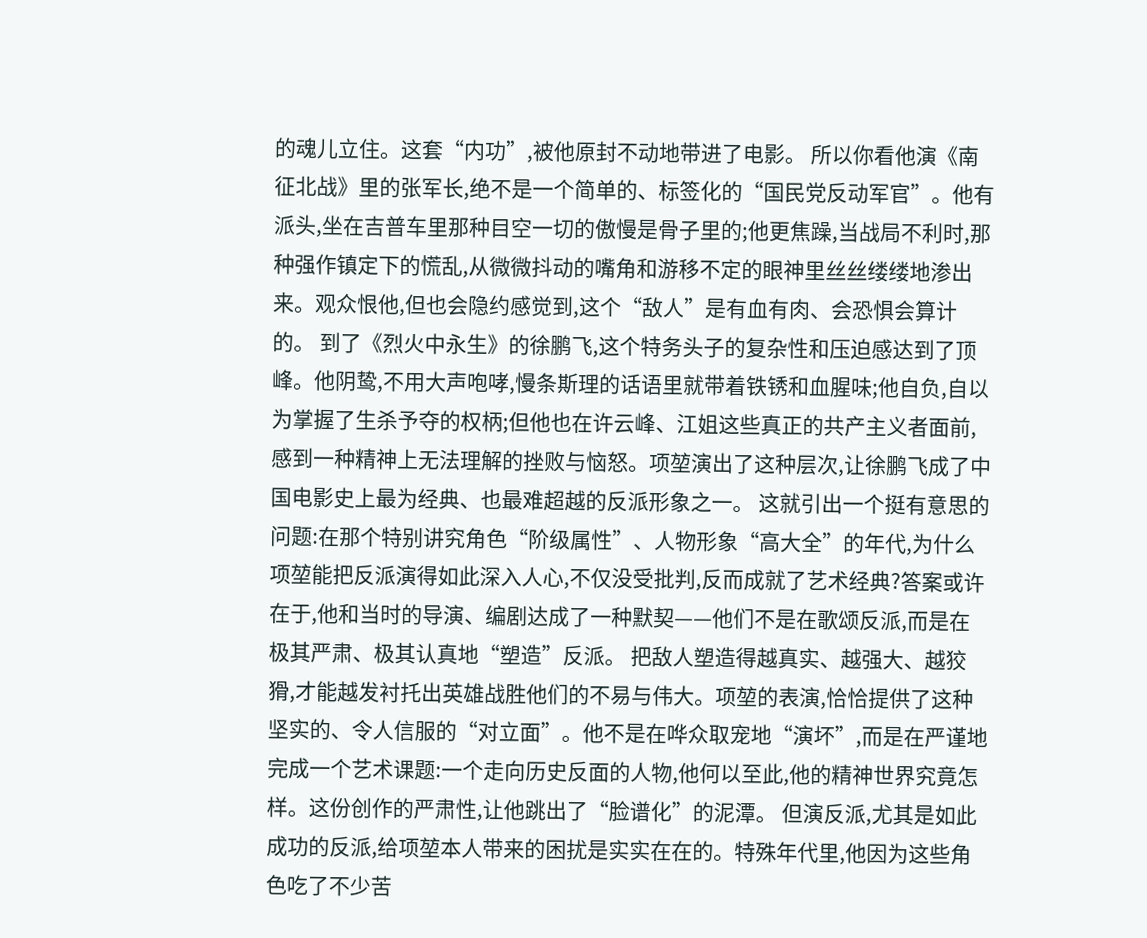的魂儿立住。这套“内功”,被他原封不动地带进了电影。 所以你看他演《南征北战》里的张军长,绝不是一个简单的、标签化的“国民党反动军官”。他有派头,坐在吉普车里那种目空一切的傲慢是骨子里的;他更焦躁,当战局不利时,那种强作镇定下的慌乱,从微微抖动的嘴角和游移不定的眼神里丝丝缕缕地渗出来。观众恨他,但也会隐约感觉到,这个“敌人”是有血有肉、会恐惧会算计的。 到了《烈火中永生》的徐鹏飞,这个特务头子的复杂性和压迫感达到了顶峰。他阴鸷,不用大声咆哮,慢条斯理的话语里就带着铁锈和血腥味;他自负,自以为掌握了生杀予夺的权柄;但他也在许云峰、江姐这些真正的共产主义者面前,感到一种精神上无法理解的挫败与恼怒。项堃演出了这种层次,让徐鹏飞成了中国电影史上最为经典、也最难超越的反派形象之一。 这就引出一个挺有意思的问题:在那个特别讲究角色“阶级属性”、人物形象“高大全”的年代,为什么项堃能把反派演得如此深入人心,不仅没受批判,反而成就了艺术经典?答案或许在于,他和当时的导演、编剧达成了一种默契——他们不是在歌颂反派,而是在极其严肃、极其认真地“塑造”反派。 把敌人塑造得越真实、越强大、越狡猾,才能越发衬托出英雄战胜他们的不易与伟大。项堃的表演,恰恰提供了这种坚实的、令人信服的“对立面”。他不是在哗众取宠地“演坏”,而是在严谨地完成一个艺术课题:一个走向历史反面的人物,他何以至此,他的精神世界究竟怎样。这份创作的严肃性,让他跳出了“脸谱化”的泥潭。 但演反派,尤其是如此成功的反派,给项堃本人带来的困扰是实实在在的。特殊年代里,他因为这些角色吃了不少苦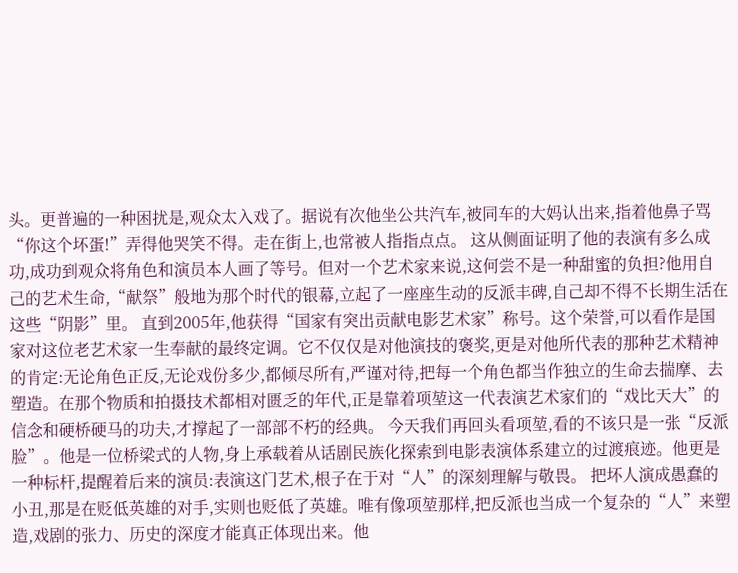头。更普遍的一种困扰是,观众太入戏了。据说有次他坐公共汽车,被同车的大妈认出来,指着他鼻子骂“你这个坏蛋!”弄得他哭笑不得。走在街上,也常被人指指点点。 这从侧面证明了他的表演有多么成功,成功到观众将角色和演员本人画了等号。但对一个艺术家来说,这何尝不是一种甜蜜的负担?他用自己的艺术生命,“献祭”般地为那个时代的银幕,立起了一座座生动的反派丰碑,自己却不得不长期生活在这些“阴影”里。 直到2005年,他获得“国家有突出贡献电影艺术家”称号。这个荣誉,可以看作是国家对这位老艺术家一生奉献的最终定调。它不仅仅是对他演技的褒奖,更是对他所代表的那种艺术精神的肯定:无论角色正反,无论戏份多少,都倾尽所有,严谨对待,把每一个角色都当作独立的生命去揣摩、去塑造。在那个物质和拍摄技术都相对匮乏的年代,正是靠着项堃这一代表演艺术家们的“戏比天大”的信念和硬桥硬马的功夫,才撑起了一部部不朽的经典。 今天我们再回头看项堃,看的不该只是一张“反派脸”。他是一位桥梁式的人物,身上承载着从话剧民族化探索到电影表演体系建立的过渡痕迹。他更是一种标杆,提醒着后来的演员:表演这门艺术,根子在于对“人”的深刻理解与敬畏。 把坏人演成愚蠢的小丑,那是在贬低英雄的对手,实则也贬低了英雄。唯有像项堃那样,把反派也当成一个复杂的“人”来塑造,戏剧的张力、历史的深度才能真正体现出来。他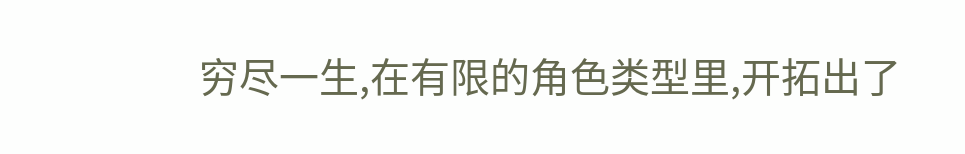穷尽一生,在有限的角色类型里,开拓出了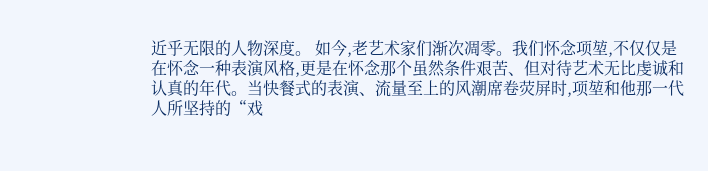近乎无限的人物深度。 如今,老艺术家们渐次凋零。我们怀念项堃,不仅仅是在怀念一种表演风格,更是在怀念那个虽然条件艰苦、但对待艺术无比虔诚和认真的年代。当快餐式的表演、流量至上的风潮席卷荧屏时,项堃和他那一代人所坚持的“戏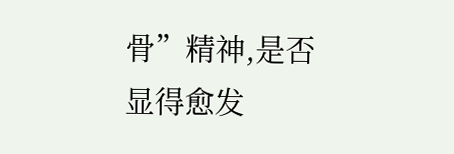骨”精神,是否显得愈发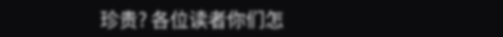珍贵? 各位读者你们怎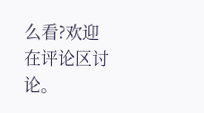么看?欢迎在评论区讨论。